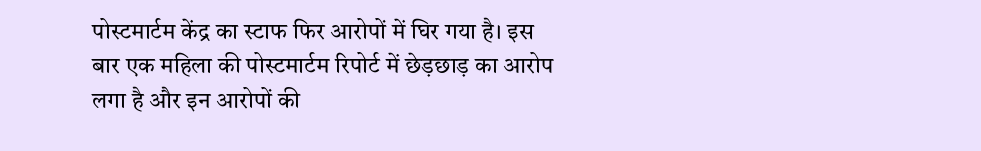पोस्टमार्टम केंद्र का स्टाफ फिर आरोपों में घिर गया है। इस बार एक महिला की पोस्टमार्टम रिपोर्ट में छेड़छाड़ का आरोप लगा है और इन आरोपों की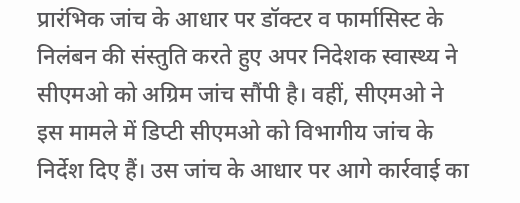प्रारंभिक जांच के आधार पर डॉक्टर व फार्मासिस्ट के निलंबन की संस्तुति करते हुए अपर निदेशक स्वास्थ्य ने सीएमओ को अग्रिम जांच सौंपी है। वहीं, सीएमओ ने इस मामले में डिप्टी सीएमओ को विभागीय जांच के निर्देश दिए हैं। उस जांच के आधार पर आगे कार्रवाई का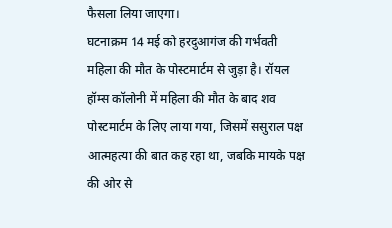फैसला लिया जाएगा।
घटनाक्रम 14 मई को हरदुआगंज की गर्भवती महिला की मौत के पोस्टमार्टम से जुड़ा है। रॉयल हॉम्स कॉलोनी में महिला की मौत के बाद शव पोस्टमार्टम के लिए लाया गया, जिसमें ससुराल पक्ष आत्महत्या की बात कह रहा था, जबकि मायके पक्ष की ओर से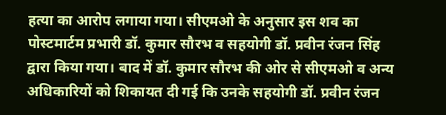हत्या का आरोप लगाया गया। सीएमओ के अनुसार इस शव का पोस्टमार्टम प्रभारी डॉ. कुमार सौरभ व सहयोगी डॉ. प्रवीन रंजन सिंह द्वारा किया गया। बाद में डॉ. कुमार सौरभ की ओर से सीएमओ व अन्य अधिकारियों को शिकायत दी गई कि उनके सहयोगी डॉ. प्रवीन रंजन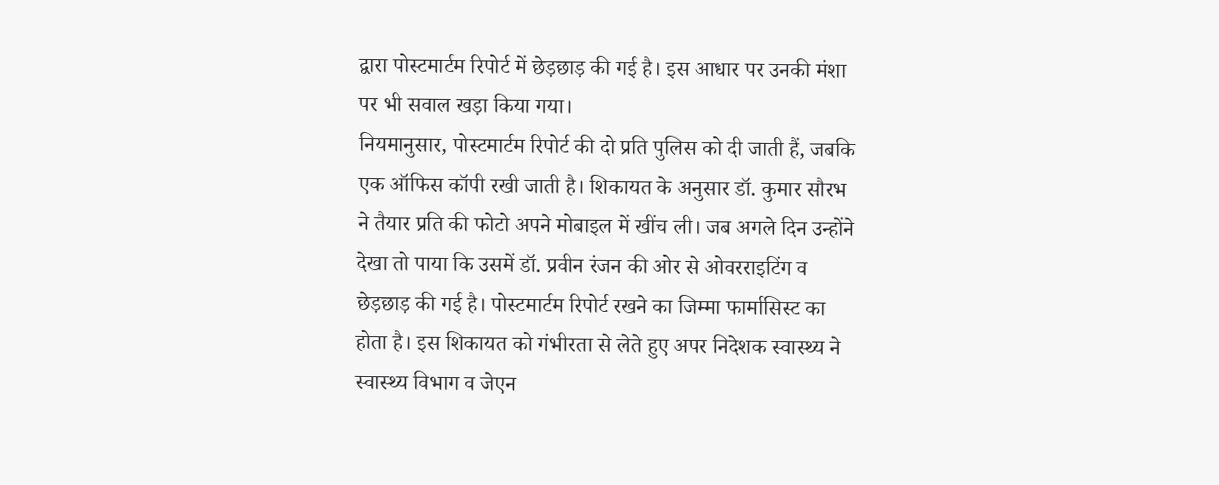द्वारा पोस्टमार्टम रिपोर्ट में छेड़छाड़ की गई है। इस आधार पर उनकी मंशा पर भी सवाल खड़ा किया गया।
नियमानुसार, पोस्टमार्टम रिपोर्ट की दो प्रति पुलिस को दी जाती हैं, जबकि एक ऑफिस कॉपी रखी जाती है। शिकायत के अनुसार डॉ. कुमार सौरभ ने तैयार प्रति की फोटो अपने मोबाइल में खींच ली। जब अगले दिन उन्होंने देखा तो पाया कि उसमें डॉ. प्रवीन रंजन की ओर से ओवरराइटिंग व छेड़छाड़ की गई है। पोस्टमार्टम रिपोर्ट रखने का जिम्मा फार्मासिस्ट का होता है। इस शिकायत को गंभीरता से लेते हुए अपर निदेशक स्वास्थ्य ने स्वास्थ्य विभाग व जेएन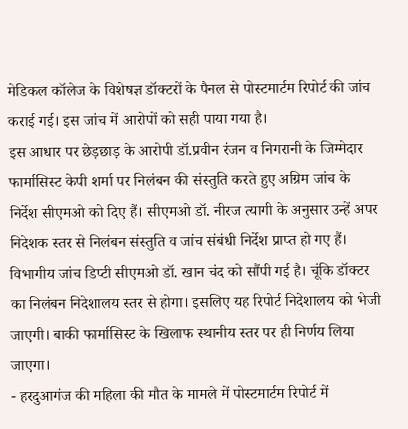मेडिकल कॉलेज के विशेषज्ञ डॉक्टरों के पैनल से पोस्टमार्टम रिपोर्ट की जांच कराई गई। इस जांच में आरोपों को सही पाया गया है।
इस आधार पर छेड़छाड़ के आरोपी डॉ.प्रवीन रंजन व निगरानी के जिम्मेदार फार्मासिस्ट केपी शर्मा पर निलंबन की संस्तुति करते हुए अग्रिम जांच के निर्देश सीएमओ को दिए हैं। सीएमओ डॉ. नीरज त्यागी के अनुसार उन्हें अपर निदेशक स्तर से निलंबन संस्तुति व जांच संबंधी निर्देश प्राप्त हो गए हैं। विभागीय जांच डिप्टी सीएमओ डॉ. खान चंद को सौंपी गई है। चूंकि डॉक्टर का निलंबन निदेशालय स्तर से होगा। इसलिए यह रिपोर्ट निदेशालय को भेजी जाएगी। बाकी फार्मासिस्ट के खिलाफ स्थानीय स्तर पर ही निर्णय लिया जाएगा।
- हरदुआगंज की महिला की मौत के मामले में पोस्टमार्टम रिपोर्ट में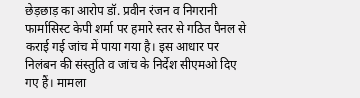छेड़छाड़ का आरोप डॉ. प्रवीन रंजन व निगरानी फार्मासिस्ट केपी शर्मा पर हमारे स्तर से गठित पैनल से कराई गई जांच में पाया गया है। इस आधार पर निलंबन की संस्तुति व जांच के निर्देश सीएमओ दिए गए हैं। मामला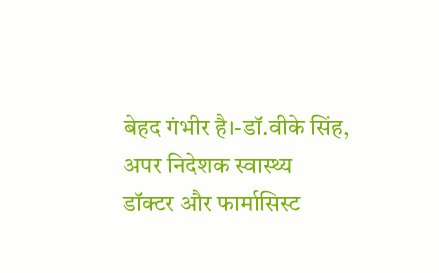बेहद गंभीर है।-डॉ.वीके सिंह, अपर निदेशक स्वास्थ्य
डॉक्टर और फार्मासिस्ट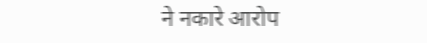ने नकारे आरोप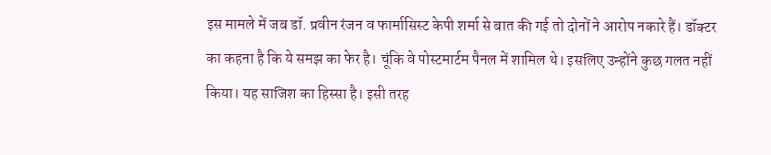इस मामले में जब डॉ. प्रवीन रंजन व फार्मासिस्ट केपी शर्मा से बात की गई तो दोनों ने आरोप नकारे हैं। डॉक्टर का कहना है कि ये समझ का फेर है। चूंकि वे पोस्टमार्टम पैनल में शामिल थे। इसलिए उन्होंने कुछ गलत नहीं किया। यह साजिश का हिस्सा है। इसी तरह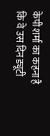केपी शर्मा का कहना है कि वे उस दिन ड्यूटी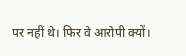पर नहीं थे। फिर वे आरोपी क्यों।